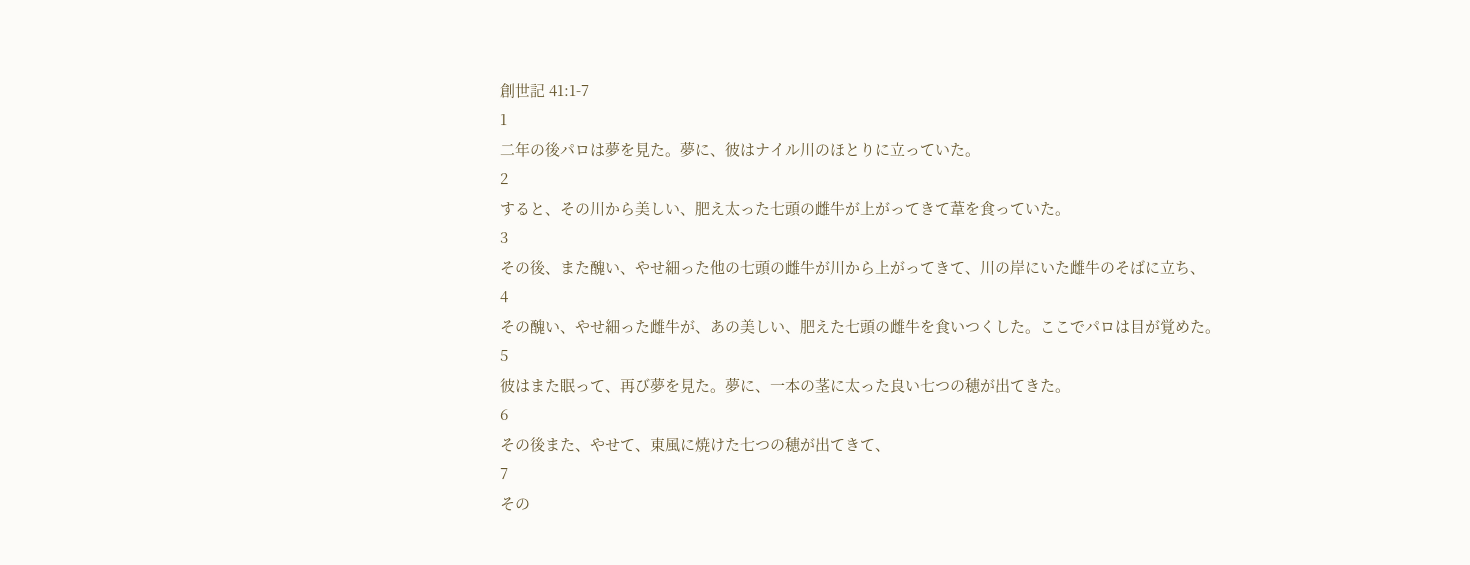創世記 41:1-7
1
二年の後パロは夢を見た。夢に、彼はナイル川のほとりに立っていた。
2
すると、その川から美しい、肥え太った七頭の雌牛が上がってきて葦を食っていた。
3
その後、また醜い、やせ細った他の七頭の雌牛が川から上がってきて、川の岸にいた雌牛のそばに立ち、
4
その醜い、やせ細った雌牛が、あの美しい、肥えた七頭の雌牛を食いつくした。ここでパロは目が覚めた。
5
彼はまた眠って、再び夢を見た。夢に、一本の茎に太った良い七つの穂が出てきた。
6
その後また、やせて、東風に焼けた七つの穂が出てきて、
7
その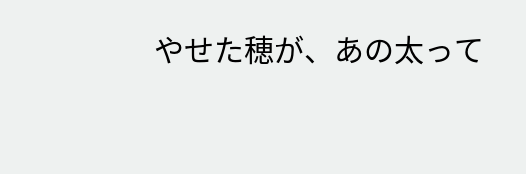やせた穂が、あの太って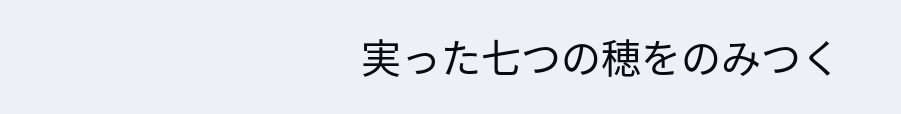実った七つの穂をのみつく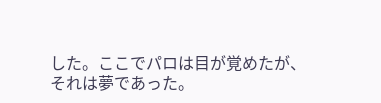した。ここでパロは目が覚めたが、それは夢であった。